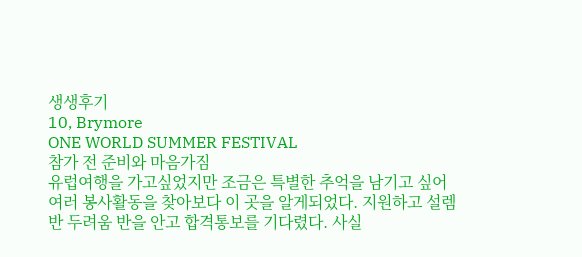생생후기
10, Brymore
ONE WORLD SUMMER FESTIVAL
참가 전 준비와 마음가짐
유럽여행을 가고싶었지만 조금은 특별한 추억을 남기고 싶어 여러 봉사활동을 찾아보다 이 곳을 알게되었다. 지원하고 설렘 반 두려움 반을 안고 합격통보를 기다렸다. 사실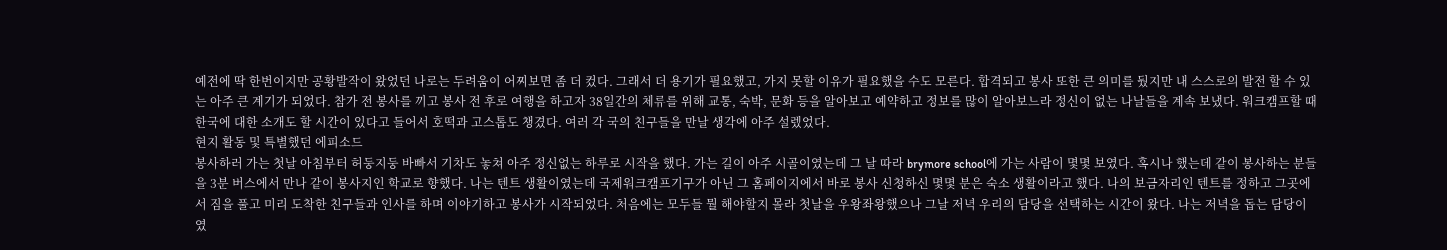예전에 딱 한번이지만 공황발작이 왔었던 나로는 두려움이 어찌보면 좀 더 컸다. 그래서 더 용기가 필요했고, 가지 못할 이유가 필요했을 수도 모른다. 합격되고 봉사 또한 큰 의미를 뒀지만 내 스스로의 발전 할 수 있는 아주 큰 계기가 되었다. 참가 전 봉사를 끼고 봉사 전 후로 여행을 하고자 38일간의 체류를 위해 교통, 숙박, 문화 등을 알아보고 예약하고 정보를 많이 알아보느라 정신이 없는 나날들을 계속 보냈다. 워크캠프할 때 한국에 대한 소개도 할 시간이 있다고 들어서 호떡과 고스톱도 챙겼다. 여러 각 국의 친구들을 만날 생각에 아주 설렜었다.
현지 활동 및 특별했던 에피소드
봉사하러 가는 첫날 아침부터 허둥지둥 바빠서 기차도 놓쳐 아주 정신없는 하루로 시작을 했다. 가는 길이 아주 시골이였는데 그 날 따라 brymore school에 가는 사람이 몇몇 보였다. 혹시나 했는데 같이 봉사하는 분들을 3분 버스에서 만나 같이 봉사지인 학교로 향했다. 나는 텐트 생활이였는데 국제워크캠프기구가 아닌 그 홈페이지에서 바로 봉사 신청하신 몇몇 분은 숙소 생활이라고 했다. 나의 보금자리인 텐트를 정하고 그곳에서 짐을 풀고 미리 도착한 친구들과 인사를 하며 이야기하고 봉사가 시작되었다. 처음에는 모두들 뭘 해야할지 몰라 첫날을 우왕좌왕했으나 그날 저녁 우리의 담당을 선택하는 시간이 왔다. 나는 저녁을 돕는 담당이였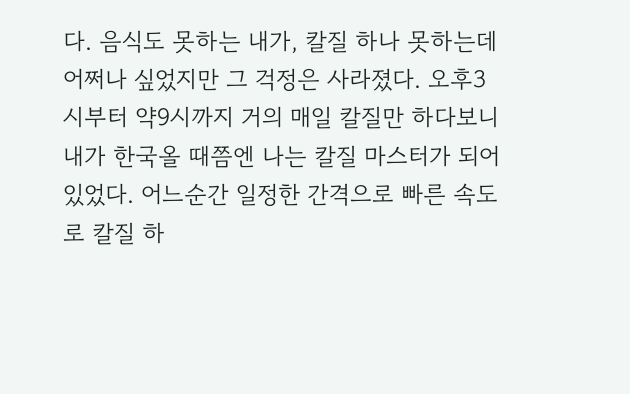다. 음식도 못하는 내가, 칼질 하나 못하는데 어쩌나 싶었지만 그 걱정은 사라졌다. 오후3시부터 약9시까지 거의 매일 칼질만 하다보니 내가 한국올 때쯤엔 나는 칼질 마스터가 되어있었다. 어느순간 일정한 간격으로 빠른 속도로 칼질 하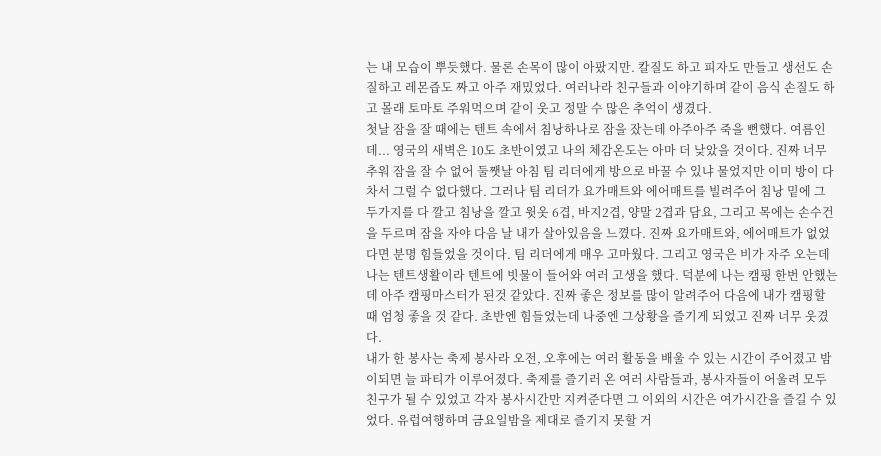는 내 모습이 뿌듯했다. 물론 손목이 많이 아팠지만. 칼질도 하고 피자도 만들고 생선도 손질하고 레몬즙도 짜고 아주 재밌었다. 여러나라 친구들과 이야기하며 같이 음식 손질도 하고 몰래 토마토 주워먹으며 같이 웃고 정말 수 많은 추억이 생겼다.
첫날 잠을 잘 때에는 텐트 속에서 침낭하나로 잠을 잤는데 아주아주 죽을 뻔했다. 여름인데... 영국의 새벽은 10도 초반이였고 나의 체감온도는 아마 더 낮았을 것이다. 진짜 너무 추워 잠을 잘 수 없어 둘쨋날 아침 팀 리더에게 방으로 바꿀 수 있냐 물었지만 이미 방이 다 차서 그럴 수 없다했다. 그러나 팀 리더가 요가매트와 에어매트를 빌려주어 침낭 밑에 그 두가지를 다 깔고 침낭을 깔고 윗옷 6겹, 바지2겹, 양말 2겹과 담요, 그리고 목에는 손수건을 두르며 잠을 자야 다음 날 내가 살아있음을 느꼈다. 진짜 요가매트와, 에어매트가 없었다면 분명 힘들었을 것이다. 팀 리더에게 매우 고마웠다. 그리고 영국은 비가 자주 오는데 나는 텐트생활이라 텐트에 빗물이 들어와 여러 고생을 했다. 덕분에 나는 캠핑 한번 안했는데 아주 캠핑마스터가 된것 같았다. 진짜 좋은 정보를 많이 알려주어 다음에 내가 캠핑할 때 엄청 좋을 것 같다. 초반엔 힘들었는데 나중엔 그상황을 즐기게 되었고 진짜 너무 웃겼다.
내가 한 봉사는 축제 봉사라 오전, 오후에는 여러 활동을 배울 수 있는 시간이 주어졌고 밤이되면 늘 파티가 이루어졌다. 축제를 즐기러 온 여러 사람들과, 봉사자들이 어울려 모두 친구가 될 수 있었고 각자 봉사시간만 지켜준다면 그 이외의 시간은 여가시간을 즐길 수 있었다. 유럽여행하며 금요일밤을 제대로 즐기지 못할 거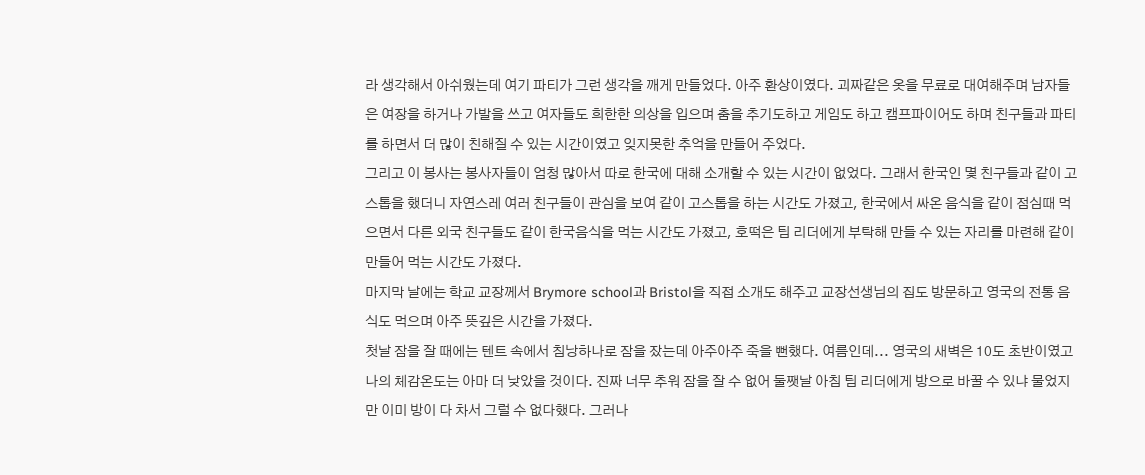라 생각해서 아쉬웠는데 여기 파티가 그런 생각을 깨게 만들었다. 아주 환상이였다. 괴짜같은 옷을 무료로 대여해주며 남자들은 여장을 하거나 가발을 쓰고 여자들도 희한한 의상을 입으며 춤을 추기도하고 게임도 하고 캠프파이어도 하며 친구들과 파티를 하면서 더 많이 친해질 수 있는 시간이였고 잊지못한 추억을 만들어 주었다.
그리고 이 봉사는 봉사자들이 엄청 많아서 따로 한국에 대해 소개할 수 있는 시간이 없었다. 그래서 한국인 몇 친구들과 같이 고스톱을 했더니 자연스레 여러 친구들이 관심을 보여 같이 고스톱을 하는 시간도 가졌고, 한국에서 싸온 음식을 같이 점심때 먹으면서 다른 외국 친구들도 같이 한국음식을 먹는 시간도 가졌고, 호떡은 팀 리더에게 부탁해 만들 수 있는 자리를 마련해 같이 만들어 먹는 시간도 가졌다.
마지막 날에는 학교 교장께서 Brymore school과 Bristol을 직접 소개도 해주고 교장선생님의 집도 방문하고 영국의 전통 음식도 먹으며 아주 뜻깊은 시간을 가졌다.
첫날 잠을 잘 때에는 텐트 속에서 침낭하나로 잠을 잤는데 아주아주 죽을 뻔했다. 여름인데... 영국의 새벽은 10도 초반이였고 나의 체감온도는 아마 더 낮았을 것이다. 진짜 너무 추워 잠을 잘 수 없어 둘쨋날 아침 팀 리더에게 방으로 바꿀 수 있냐 물었지만 이미 방이 다 차서 그럴 수 없다했다. 그러나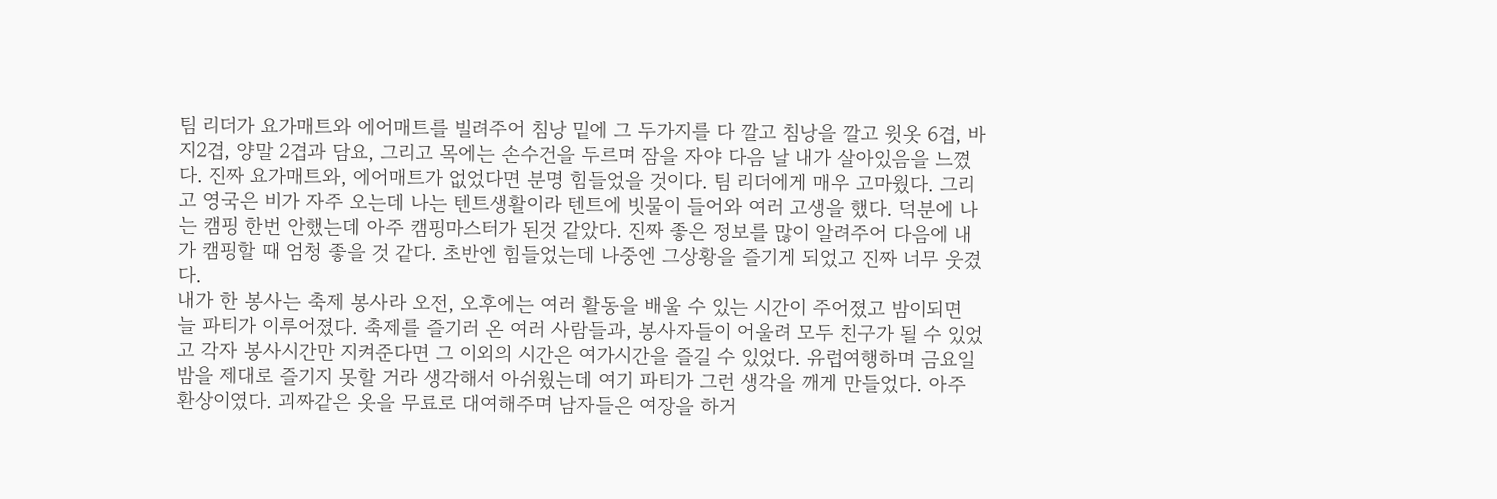팀 리더가 요가매트와 에어매트를 빌려주어 침낭 밑에 그 두가지를 다 깔고 침낭을 깔고 윗옷 6겹, 바지2겹, 양말 2겹과 담요, 그리고 목에는 손수건을 두르며 잠을 자야 다음 날 내가 살아있음을 느꼈다. 진짜 요가매트와, 에어매트가 없었다면 분명 힘들었을 것이다. 팀 리더에게 매우 고마웠다. 그리고 영국은 비가 자주 오는데 나는 텐트생활이라 텐트에 빗물이 들어와 여러 고생을 했다. 덕분에 나는 캠핑 한번 안했는데 아주 캠핑마스터가 된것 같았다. 진짜 좋은 정보를 많이 알려주어 다음에 내가 캠핑할 때 엄청 좋을 것 같다. 초반엔 힘들었는데 나중엔 그상황을 즐기게 되었고 진짜 너무 웃겼다.
내가 한 봉사는 축제 봉사라 오전, 오후에는 여러 활동을 배울 수 있는 시간이 주어졌고 밤이되면 늘 파티가 이루어졌다. 축제를 즐기러 온 여러 사람들과, 봉사자들이 어울려 모두 친구가 될 수 있었고 각자 봉사시간만 지켜준다면 그 이외의 시간은 여가시간을 즐길 수 있었다. 유럽여행하며 금요일밤을 제대로 즐기지 못할 거라 생각해서 아쉬웠는데 여기 파티가 그런 생각을 깨게 만들었다. 아주 환상이였다. 괴짜같은 옷을 무료로 대여해주며 남자들은 여장을 하거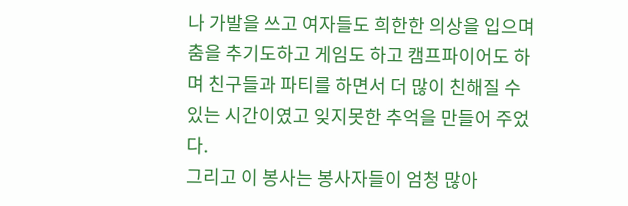나 가발을 쓰고 여자들도 희한한 의상을 입으며 춤을 추기도하고 게임도 하고 캠프파이어도 하며 친구들과 파티를 하면서 더 많이 친해질 수 있는 시간이였고 잊지못한 추억을 만들어 주었다.
그리고 이 봉사는 봉사자들이 엄청 많아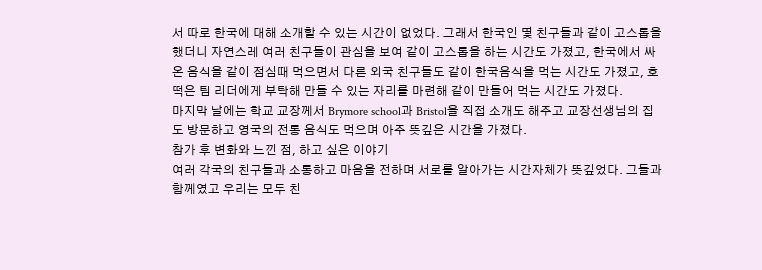서 따로 한국에 대해 소개할 수 있는 시간이 없었다. 그래서 한국인 몇 친구들과 같이 고스톱을 했더니 자연스레 여러 친구들이 관심을 보여 같이 고스톱을 하는 시간도 가졌고, 한국에서 싸온 음식을 같이 점심때 먹으면서 다른 외국 친구들도 같이 한국음식을 먹는 시간도 가졌고, 호떡은 팀 리더에게 부탁해 만들 수 있는 자리를 마련해 같이 만들어 먹는 시간도 가졌다.
마지막 날에는 학교 교장께서 Brymore school과 Bristol을 직접 소개도 해주고 교장선생님의 집도 방문하고 영국의 전통 음식도 먹으며 아주 뜻깊은 시간을 가졌다.
참가 후 변화와 느낀 점, 하고 싶은 이야기
여러 각국의 친구들과 소통하고 마음을 전하며 서로를 알아가는 시간자체가 뜻깊었다. 그들과 함께였고 우리는 모두 친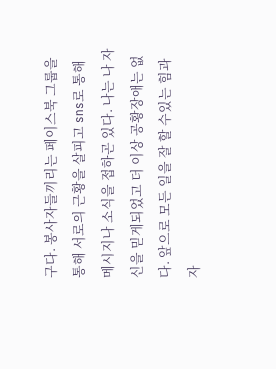구다. 봉사자들끼리는 페이스북 그룹을 통해 서로의 근황을 살피고 sns로 통해 메시지나 소식을 접하곤 있다. 나는 나 자신을 믿게되었고 더 이상 공황장애는 없다. 앞으로 모든 일을 잘 할 수있는 힘과 자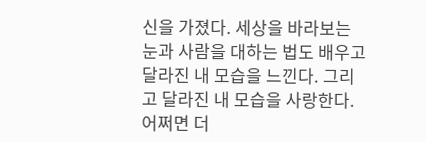신을 가졌다. 세상을 바라보는 눈과 사람을 대하는 법도 배우고 달라진 내 모습을 느낀다. 그리고 달라진 내 모습을 사랑한다. 어쩌면 더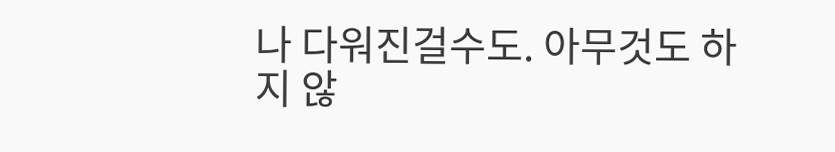나 다워진걸수도. 아무것도 하지 않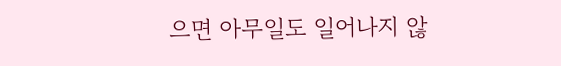으면 아무일도 일어나지 않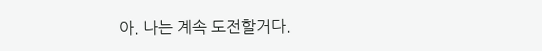아. 나는 계속 도전할거다.